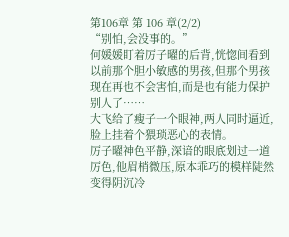第106章 第 106 章(2/2)
“别怕,会没事的。”
何媛媛盯着厉子曜的后背,恍惚间看到以前那个胆小敏感的男孩,但那个男孩现在再也不会害怕,而是也有能力保护别人了……
大飞给了瘦子一个眼神,两人同时逼近,脸上挂着个猥琐恶心的表情。
厉子曜神色平静,深谙的眼底划过一道厉色,他眉梢微压,原本乖巧的模样陡然变得阴沉冷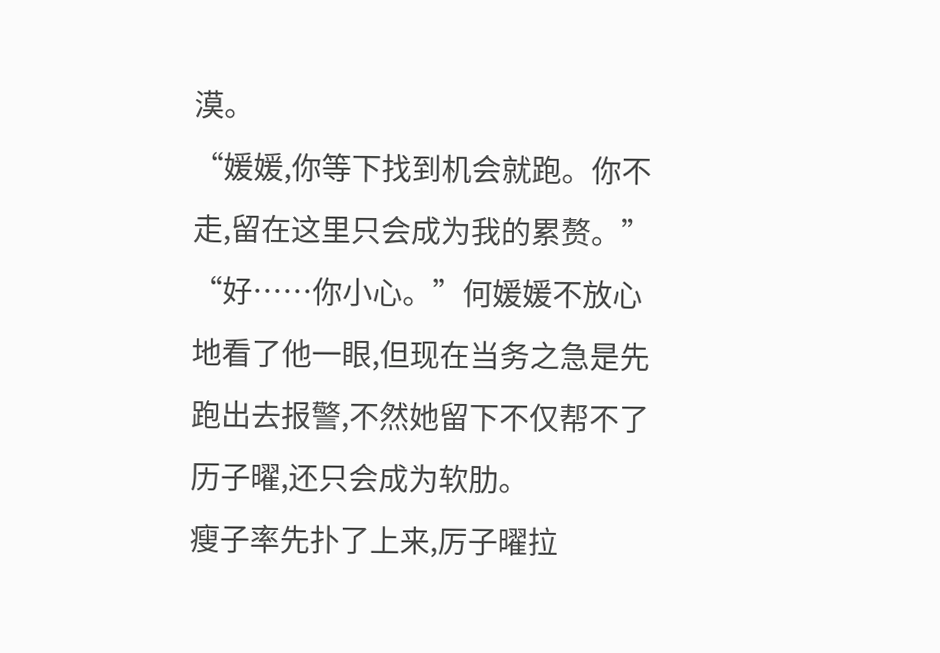漠。
“媛媛,你等下找到机会就跑。你不走,留在这里只会成为我的累赘。”
“好……你小心。”何媛媛不放心地看了他一眼,但现在当务之急是先跑出去报警,不然她留下不仅帮不了历子曜,还只会成为软肋。
瘦子率先扑了上来,厉子曜拉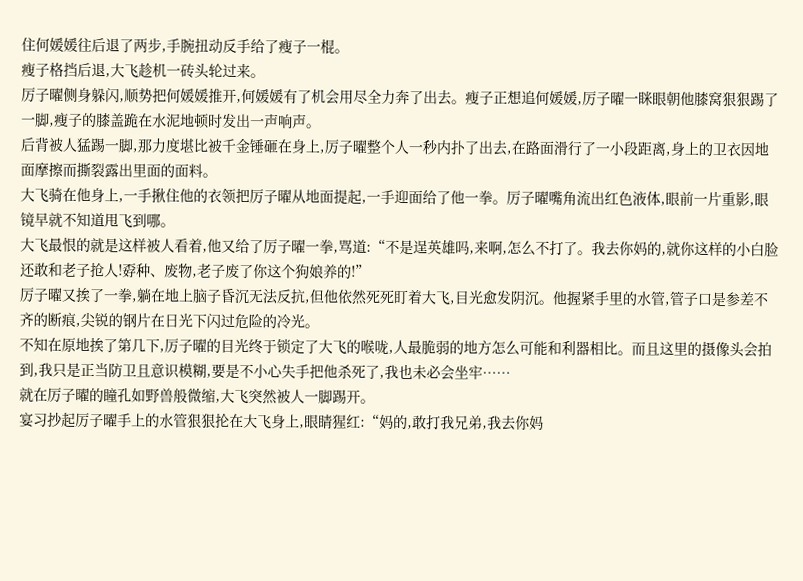住何媛媛往后退了两步,手腕扭动反手给了瘦子一棍。
瘦子格挡后退,大飞趁机一砖头轮过来。
厉子曜侧身躲闪,顺势把何媛媛推开,何媛媛有了机会用尽全力奔了出去。瘦子正想追何媛媛,厉子曜一眯眼朝他膝窝狠狠踢了一脚,瘦子的膝盖跪在水泥地顿时发出一声响声。
后背被人猛踢一脚,那力度堪比被千金锤砸在身上,厉子曜整个人一秒内扑了出去,在路面滑行了一小段距离,身上的卫衣因地面摩擦而撕裂露出里面的面料。
大飞骑在他身上,一手揪住他的衣领把厉子曜从地面提起,一手迎面给了他一拳。厉子曜嘴角流出红色液体,眼前一片重影,眼镜早就不知道甩飞到哪。
大飞最恨的就是这样被人看着,他又给了厉子曜一拳,骂道:“不是逞英雄吗,来啊,怎么不打了。我去你妈的,就你这样的小白脸还敢和老子抢人!孬种、废物,老子废了你这个狗娘养的!”
厉子曜又挨了一拳,躺在地上脑子昏沉无法反抗,但他依然死死盯着大飞,目光愈发阴沉。他握紧手里的水管,管子口是参差不齐的断痕,尖锐的钢片在日光下闪过危险的冷光。
不知在原地挨了第几下,厉子曜的目光终于锁定了大飞的喉咙,人最脆弱的地方怎么可能和利器相比。而且这里的摄像头会拍到,我只是正当防卫且意识模糊,要是不小心失手把他杀死了,我也未必会坐牢……
就在厉子曜的瞳孔如野兽般微缩,大飞突然被人一脚踢开。
宴习抄起厉子曜手上的水管狠狠抡在大飞身上,眼睛猩红:“妈的,敢打我兄弟,我去你妈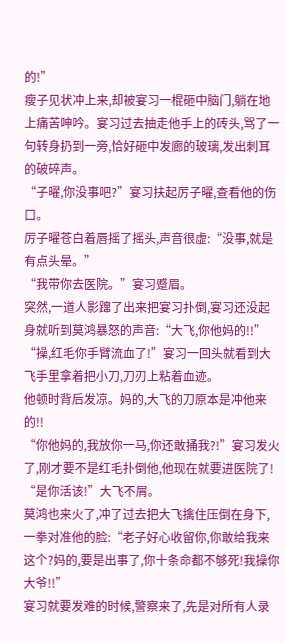的!”
瘦子见状冲上来,却被宴习一棍砸中脑门,躺在地上痛苦呻吟。宴习过去抽走他手上的砖头,骂了一句转身扔到一旁,恰好砸中发廊的玻璃,发出刺耳的破碎声。
“子曜,你没事吧?”宴习扶起厉子曜,查看他的伤口。
厉子曜苍白着唇摇了摇头,声音很虚:“没事,就是有点头晕。”
“我带你去医院。”宴习蹙眉。
突然,一道人影蹿了出来把宴习扑倒,宴习还没起身就听到莫鸿暴怒的声音:“大飞,你他妈的!!”
“操,红毛你手臂流血了!”宴习一回头就看到大飞手里拿着把小刀,刀刃上粘着血迹。
他顿时背后发凉。妈的,大飞的刀原本是冲他来的!!
“你他妈的,我放你一马,你还敢捅我?!”宴习发火了,刚才要不是红毛扑倒他,他现在就要进医院了!
“是你活该!”大飞不屑。
莫鸿也来火了,冲了过去把大飞擒住压倒在身下,一拳对准他的脸:“老子好心收留你,你敢给我来这个?妈的,要是出事了,你十条命都不够死!我操你大爷!!”
宴习就要发难的时候,警察来了,先是对所有人录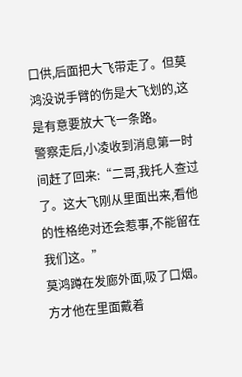口供,后面把大飞带走了。但莫鸿没说手臂的伤是大飞划的,这是有意要放大飞一条路。
警察走后,小凌收到消息第一时间赶了回来:“二哥,我托人查过了。这大飞刚从里面出来,看他的性格绝对还会惹事,不能留在我们这。”
莫鸿蹲在发廊外面,吸了口烟。方才他在里面戴着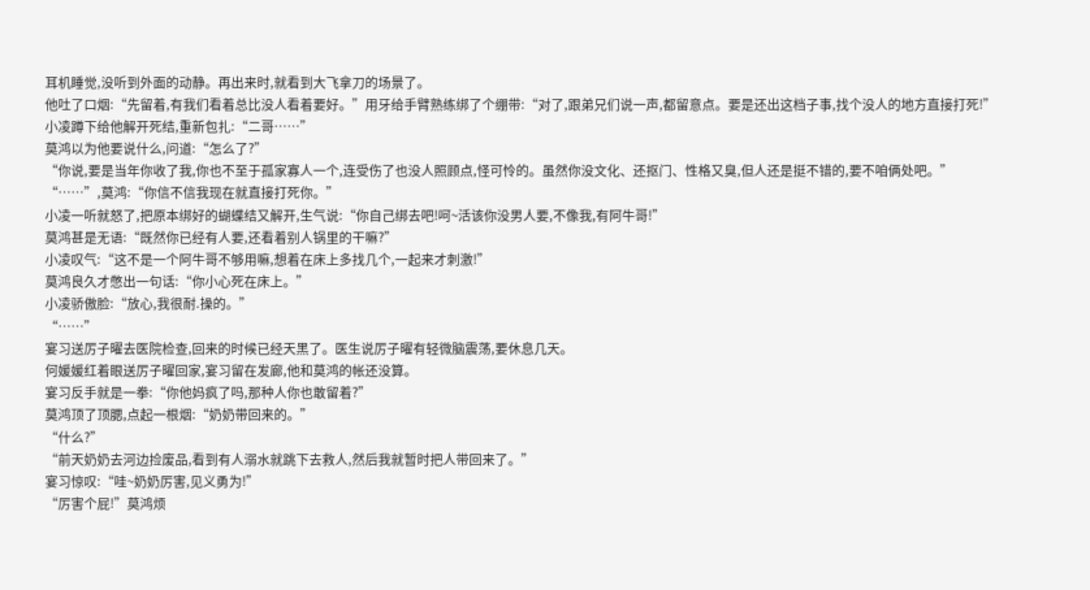耳机睡觉,没听到外面的动静。再出来时,就看到大飞拿刀的场景了。
他吐了口烟:“先留着,有我们看着总比没人看着要好。”用牙给手臂熟练绑了个绷带:“对了,跟弟兄们说一声,都留意点。要是还出这档子事,找个没人的地方直接打死!”
小凌蹲下给他解开死结,重新包扎:“二哥……”
莫鸿以为他要说什么,问道:“怎么了?”
“你说,要是当年你收了我,你也不至于孤家寡人一个,连受伤了也没人照顾点,怪可怜的。虽然你没文化、还抠门、性格又臭,但人还是挺不错的,要不咱俩处吧。”
“……”,莫鸿:“你信不信我现在就直接打死你。”
小凌一听就怒了,把原本绑好的蝴蝶结又解开,生气说:“你自己绑去吧!呵~活该你没男人要,不像我,有阿牛哥!”
莫鸿甚是无语:“既然你已经有人要,还看着别人锅里的干嘛?”
小凌叹气:“这不是一个阿牛哥不够用嘛,想着在床上多找几个,一起来才刺激!”
莫鸿良久才憋出一句话:“你小心死在床上。”
小凌骄傲脸:“放心,我很耐.操的。”
“……”
宴习送厉子曜去医院检查,回来的时候已经天黑了。医生说厉子曜有轻微脑震荡,要休息几天。
何媛媛红着眼送厉子曜回家,宴习留在发廊,他和莫鸿的帐还没算。
宴习反手就是一拳:“你他妈疯了吗,那种人你也敢留着?”
莫鸿顶了顶腮,点起一根烟:“奶奶带回来的。”
“什么?”
“前天奶奶去河边捡废品,看到有人溺水就跳下去救人,然后我就暂时把人带回来了。”
宴习惊叹:“哇~奶奶厉害,见义勇为!”
“厉害个屁!”莫鸿烦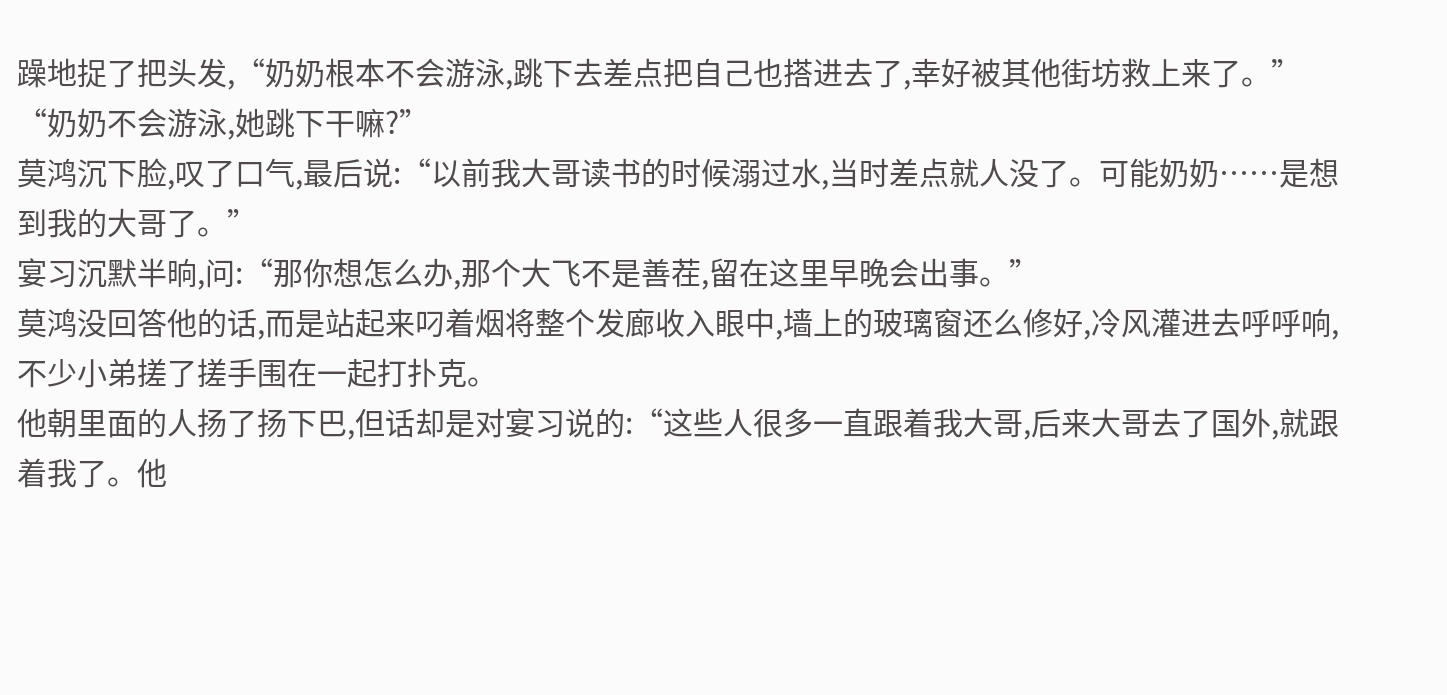躁地捉了把头发,“奶奶根本不会游泳,跳下去差点把自己也搭进去了,幸好被其他街坊救上来了。”
“奶奶不会游泳,她跳下干嘛?”
莫鸿沉下脸,叹了口气,最后说:“以前我大哥读书的时候溺过水,当时差点就人没了。可能奶奶……是想到我的大哥了。”
宴习沉默半晌,问:“那你想怎么办,那个大飞不是善茬,留在这里早晚会出事。”
莫鸿没回答他的话,而是站起来叼着烟将整个发廊收入眼中,墙上的玻璃窗还么修好,冷风灌进去呼呼响,不少小弟搓了搓手围在一起打扑克。
他朝里面的人扬了扬下巴,但话却是对宴习说的:“这些人很多一直跟着我大哥,后来大哥去了国外,就跟着我了。他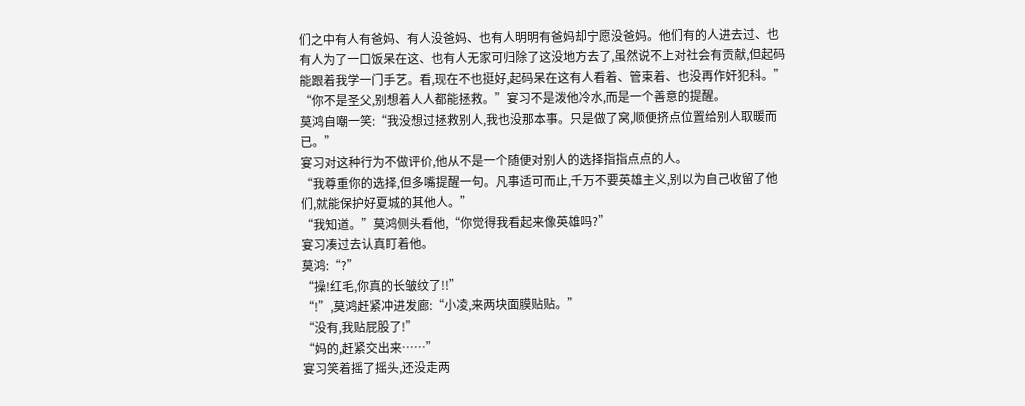们之中有人有爸妈、有人没爸妈、也有人明明有爸妈却宁愿没爸妈。他们有的人进去过、也有人为了一口饭呆在这、也有人无家可归除了这没地方去了,虽然说不上对社会有贡献,但起码能跟着我学一门手艺。看,现在不也挺好,起码呆在这有人看着、管束着、也没再作奸犯科。”
“你不是圣父,别想着人人都能拯救。”宴习不是泼他冷水,而是一个善意的提醒。
莫鸿自嘲一笑:“我没想过拯救别人,我也没那本事。只是做了窝,顺便挤点位置给别人取暖而已。”
宴习对这种行为不做评价,他从不是一个随便对别人的选择指指点点的人。
“我尊重你的选择,但多嘴提醒一句。凡事适可而止,千万不要英雄主义,别以为自己收留了他们,就能保护好夏城的其他人。”
“我知道。”莫鸿侧头看他,“你觉得我看起来像英雄吗?”
宴习凑过去认真盯着他。
莫鸿:“?”
“操!红毛,你真的长皱纹了!!”
“!”,莫鸿赶紧冲进发廊:“小凌,来两块面膜贴贴。”
“没有,我贴屁股了!”
“妈的,赶紧交出来……”
宴习笑着摇了摇头,还没走两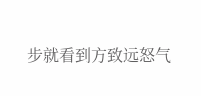步就看到方致远怒气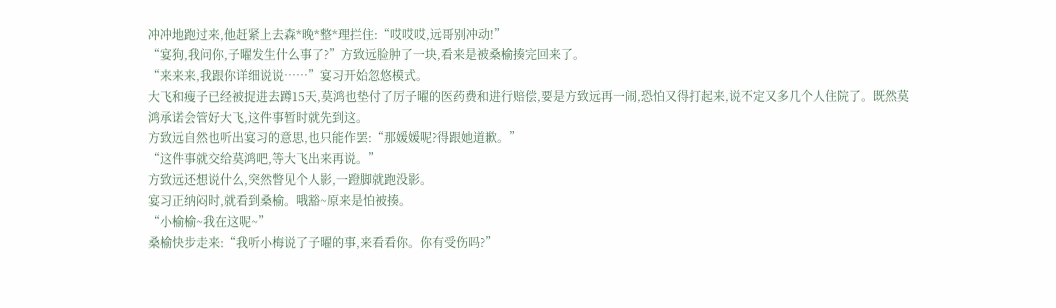冲冲地跑过来,他赶紧上去森*晚*整*理拦住:“哎哎哎,远哥别冲动!”
“宴狗,我问你,子曜发生什么事了?”方致远脸肿了一块,看来是被桑榆揍完回来了。
“来来来,我跟你详细说说……”宴习开始忽悠模式。
大飞和瘦子已经被捉进去蹲15天,莫鸿也垫付了厉子曜的医药费和进行赔偿,要是方致远再一闹,恐怕又得打起来,说不定又多几个人住院了。既然莫鸿承诺会管好大飞,这件事暂时就先到这。
方致远自然也听出宴习的意思,也只能作罢:“那媛媛呢?得跟她道歉。”
“这件事就交给莫鸿吧,等大飞出来再说。”
方致远还想说什么,突然瞥见个人影,一蹬脚就跑没影。
宴习正纳闷时,就看到桑榆。哦豁~原来是怕被揍。
“小榆榆~我在这呢~”
桑榆快步走来:“我听小梅说了子曜的事,来看看你。你有受伤吗?”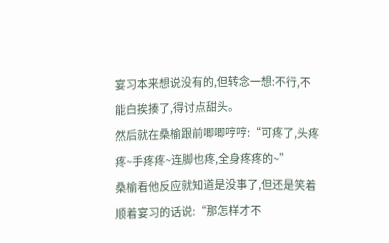宴习本来想说没有的,但转念一想:不行,不能白挨揍了,得讨点甜头。
然后就在桑榆跟前唧唧哼哼:“可疼了,头疼疼~手疼疼~连脚也疼,全身疼疼的~”
桑榆看他反应就知道是没事了,但还是笑着顺着宴习的话说:“那怎样才不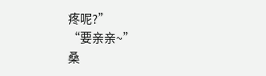疼呢?”
“要亲亲~”
桑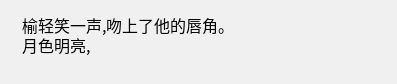榆轻笑一声,吻上了他的唇角。
月色明亮,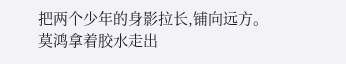把两个少年的身影拉长,铺向远方。
莫鸿拿着胶水走出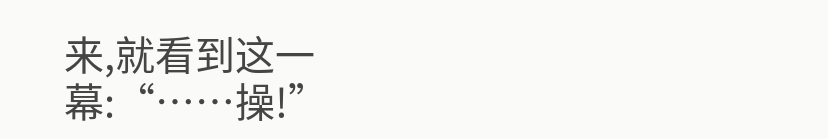来,就看到这一幕:“……操!”